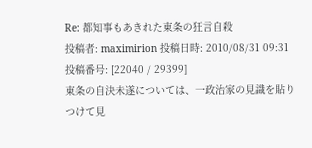Re: 都知事もあきれた東条の狂言自殺
投稿者: maximirion 投稿日時: 2010/08/31 09:31 投稿番号: [22040 / 29399]
東条の自決未遂については、一政治家の見識を貼りつけて見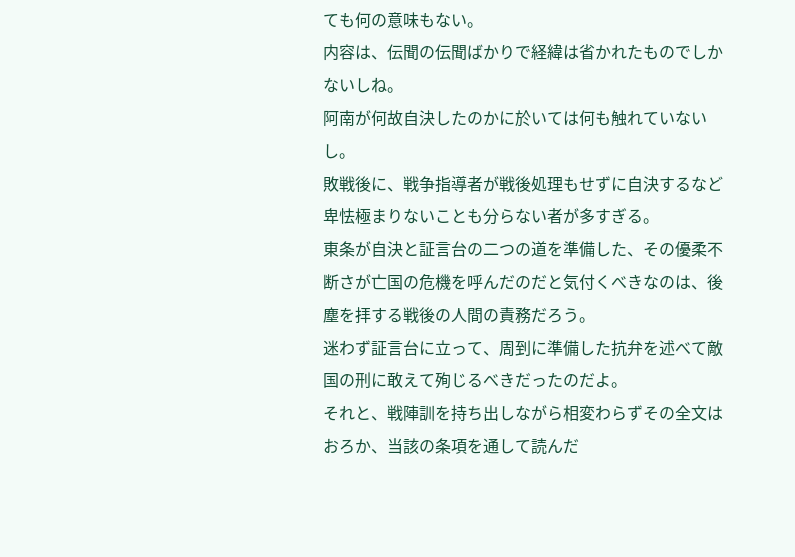ても何の意味もない。
内容は、伝聞の伝聞ばかりで経緯は省かれたものでしかないしね。
阿南が何故自決したのかに於いては何も触れていないし。
敗戦後に、戦争指導者が戦後処理もせずに自決するなど卑怯極まりないことも分らない者が多すぎる。
東条が自決と証言台の二つの道を準備した、その優柔不断さが亡国の危機を呼んだのだと気付くべきなのは、後塵を拝する戦後の人間の責務だろう。
迷わず証言台に立って、周到に準備した抗弁を述べて敵国の刑に敢えて殉じるべきだったのだよ。
それと、戦陣訓を持ち出しながら相変わらずその全文はおろか、当該の条項を通して読んだ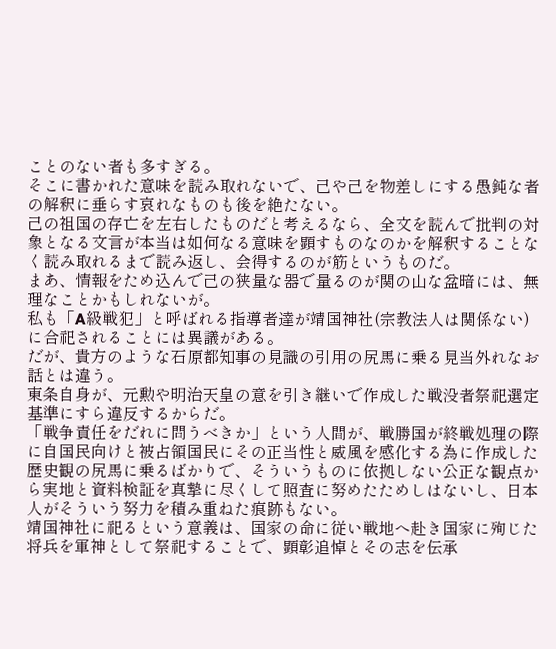ことのない者も多すぎる。
そこに書かれた意味を読み取れないで、己や己を物差しにする愚鈍な者の解釈に垂らす哀れなものも後を絶たない。
己の祖国の存亡を左右したものだと考えるなら、全文を読んで批判の対象となる文言が本当は如何なる意味を顕すものなのかを解釈することなく読み取れるまで読み返し、会得するのが筋というものだ。
まあ、情報をため込んで己の狭量な器で量るのが関の山な盆暗には、無理なことかもしれないが。
私も「A級戦犯」と呼ばれる指導者達が靖国神社(宗教法人は関係ない)に合祀されることには異議がある。
だが、貴方のような石原都知事の見識の引用の尻馬に乗る見当外れなお話とは違う。
東条自身が、元勲や明治天皇の意を引き継いで作成した戦没者祭祀選定基準にすら違反するからだ。
「戦争責任をだれに問うべきか」という人間が、戦勝国が終戦処理の際に自国民向けと被占領国民にその正当性と威風を感化する為に作成した歴史観の尻馬に乗るばかりで、そういうものに依拠しない公正な観点から実地と資料検証を真摯に尽くして照査に努めたためしはないし、日本人がそういう努力を積み重ねた痕跡もない。
靖国神社に祀るという意義は、国家の命に従い戦地へ赴き国家に殉じた将兵を軍神として祭祀することで、顕彰追悼とその志を伝承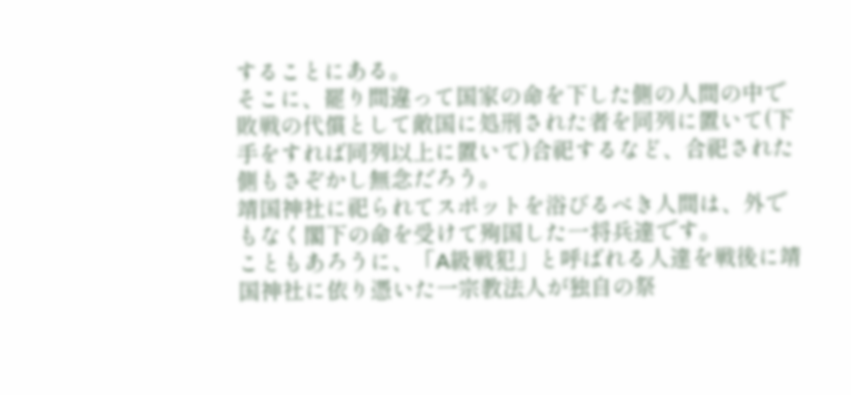することにある。
そこに、罷り間違って国家の命を下した側の人間の中で敗戦の代償として敵国に処刑された者を同列に置いて(下手をすれば同列以上に置いて)合祀するなど、合祀された側もさぞかし無念だろう。
靖国神社に祀られてスポットを浴びるべき人間は、外でもなく閣下の命を受けて殉国した一将兵達です。
こともあろうに、「A級戦犯」と呼ばれる人達を戦後に靖国神社に依り憑いた一宗教法人が独自の祭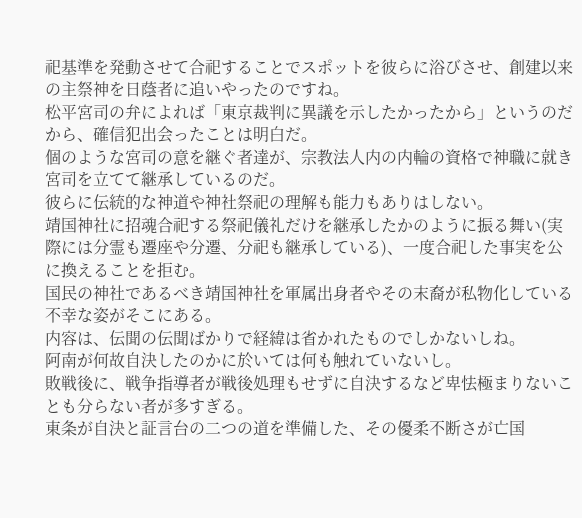祀基準を発動させて合祀することでスポットを彼らに浴びさせ、創建以来の主祭神を日蔭者に追いやったのですね。
松平宮司の弁によれば「東京裁判に異議を示したかったから」というのだから、確信犯出会ったことは明白だ。
個のような宮司の意を継ぐ者達が、宗教法人内の内輪の資格で神職に就き宮司を立てて継承しているのだ。
彼らに伝統的な神道や神社祭祀の理解も能力もありはしない。
靖国神社に招魂合祀する祭祀儀礼だけを継承したかのように振る舞い(実際には分霊も遷座や分遷、分祀も継承している)、一度合祀した事実を公に換えることを拒む。
国民の神社であるべき靖国神社を軍属出身者やその末裔が私物化している不幸な姿がそこにある。
内容は、伝聞の伝聞ばかりで経緯は省かれたものでしかないしね。
阿南が何故自決したのかに於いては何も触れていないし。
敗戦後に、戦争指導者が戦後処理もせずに自決するなど卑怯極まりないことも分らない者が多すぎる。
東条が自決と証言台の二つの道を準備した、その優柔不断さが亡国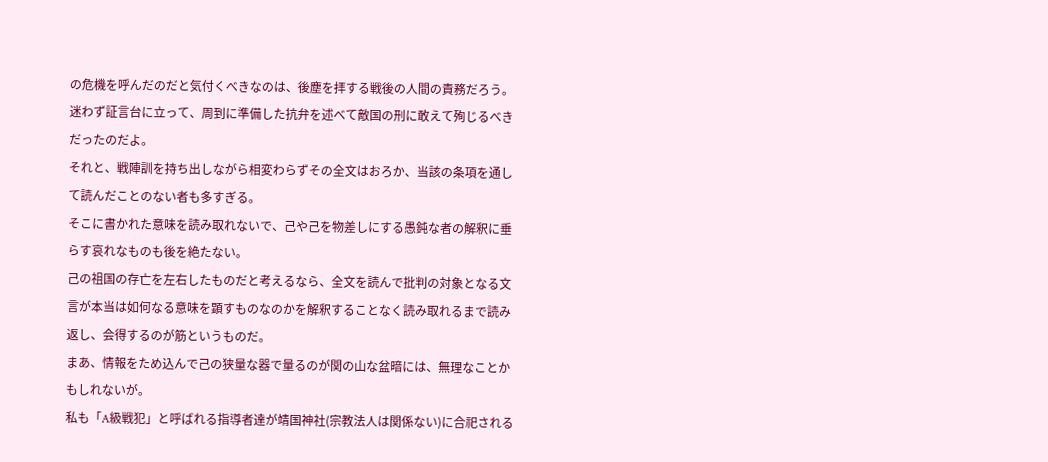の危機を呼んだのだと気付くべきなのは、後塵を拝する戦後の人間の責務だろう。
迷わず証言台に立って、周到に準備した抗弁を述べて敵国の刑に敢えて殉じるべきだったのだよ。
それと、戦陣訓を持ち出しながら相変わらずその全文はおろか、当該の条項を通して読んだことのない者も多すぎる。
そこに書かれた意味を読み取れないで、己や己を物差しにする愚鈍な者の解釈に垂らす哀れなものも後を絶たない。
己の祖国の存亡を左右したものだと考えるなら、全文を読んで批判の対象となる文言が本当は如何なる意味を顕すものなのかを解釈することなく読み取れるまで読み返し、会得するのが筋というものだ。
まあ、情報をため込んで己の狭量な器で量るのが関の山な盆暗には、無理なことかもしれないが。
私も「A級戦犯」と呼ばれる指導者達が靖国神社(宗教法人は関係ない)に合祀される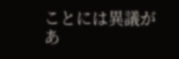ことには異議があ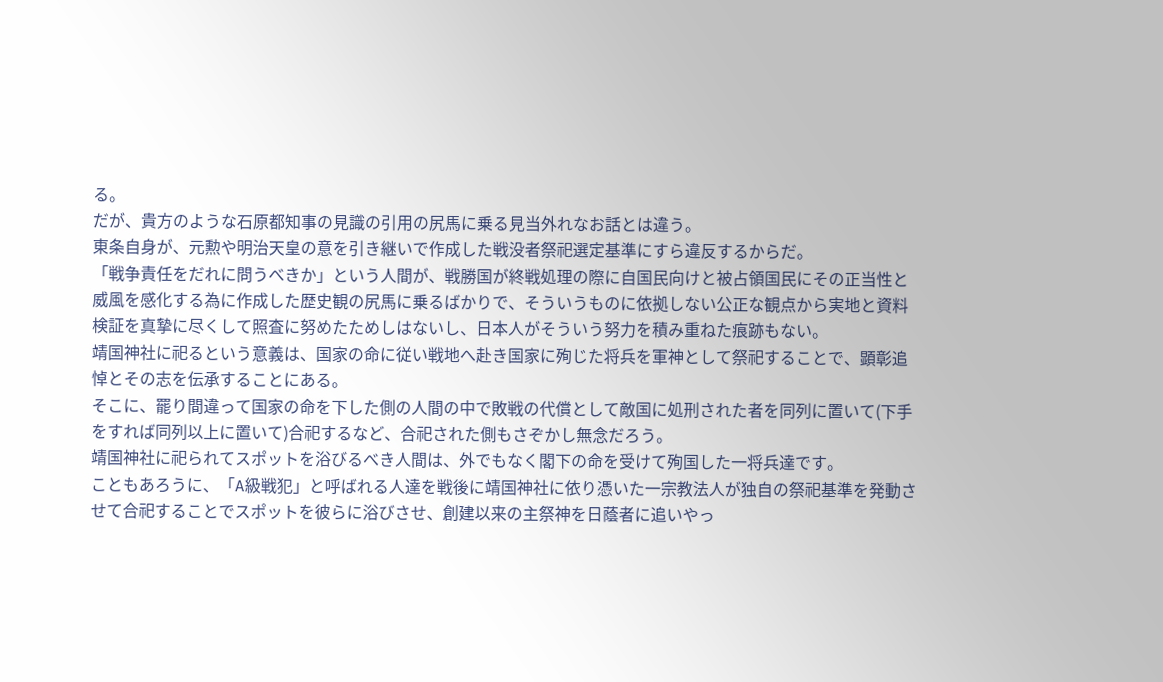る。
だが、貴方のような石原都知事の見識の引用の尻馬に乗る見当外れなお話とは違う。
東条自身が、元勲や明治天皇の意を引き継いで作成した戦没者祭祀選定基準にすら違反するからだ。
「戦争責任をだれに問うべきか」という人間が、戦勝国が終戦処理の際に自国民向けと被占領国民にその正当性と威風を感化する為に作成した歴史観の尻馬に乗るばかりで、そういうものに依拠しない公正な観点から実地と資料検証を真摯に尽くして照査に努めたためしはないし、日本人がそういう努力を積み重ねた痕跡もない。
靖国神社に祀るという意義は、国家の命に従い戦地へ赴き国家に殉じた将兵を軍神として祭祀することで、顕彰追悼とその志を伝承することにある。
そこに、罷り間違って国家の命を下した側の人間の中で敗戦の代償として敵国に処刑された者を同列に置いて(下手をすれば同列以上に置いて)合祀するなど、合祀された側もさぞかし無念だろう。
靖国神社に祀られてスポットを浴びるべき人間は、外でもなく閣下の命を受けて殉国した一将兵達です。
こともあろうに、「A級戦犯」と呼ばれる人達を戦後に靖国神社に依り憑いた一宗教法人が独自の祭祀基準を発動させて合祀することでスポットを彼らに浴びさせ、創建以来の主祭神を日蔭者に追いやっ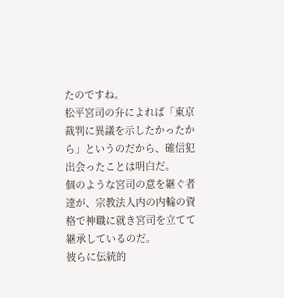たのですね。
松平宮司の弁によれば「東京裁判に異議を示したかったから」というのだから、確信犯出会ったことは明白だ。
個のような宮司の意を継ぐ者達が、宗教法人内の内輪の資格で神職に就き宮司を立てて継承しているのだ。
彼らに伝統的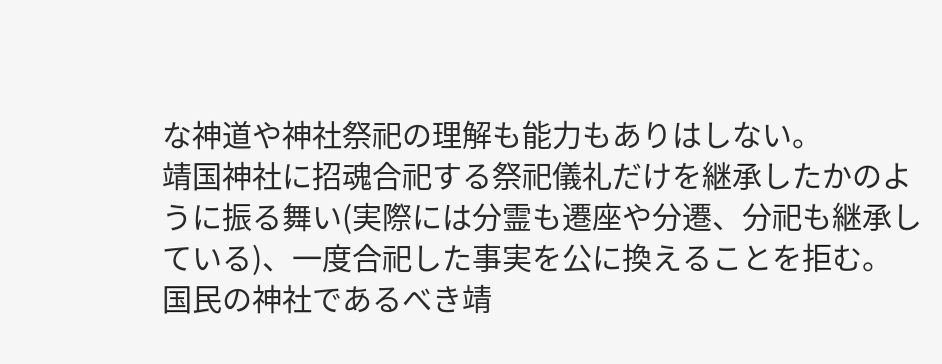な神道や神社祭祀の理解も能力もありはしない。
靖国神社に招魂合祀する祭祀儀礼だけを継承したかのように振る舞い(実際には分霊も遷座や分遷、分祀も継承している)、一度合祀した事実を公に換えることを拒む。
国民の神社であるべき靖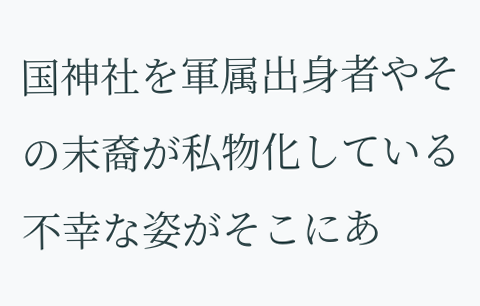国神社を軍属出身者やその末裔が私物化している不幸な姿がそこにあ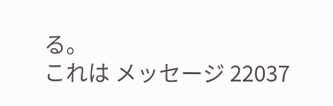る。
これは メッセージ 22037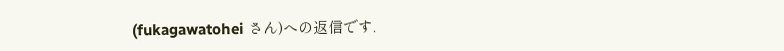(fukagawatohei さん)への返信です.